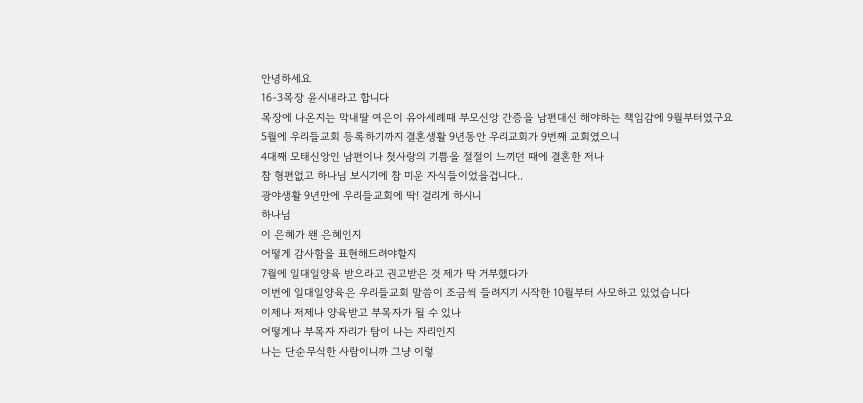안녕하세요
16-3목장 윤시내라고 합니다
목장에 나온지는 막내딸 여은이 유아세례때 부모신앙 간증을 남편대신 해야하는 책임감에 9월부터였구요
5월에 우리들교회 등록하기까지 결혼생활 9년동안 우리교회가 9번째 교회였으니
4대째 모태신앙인 남편이나 첫사랑의 기쁨을 절절이 느끼던 때에 결혼한 저나
참 형편없고 하나님 보시기에 참 미운 자식들이었을겁니다..
광야생활 9년만에 우리들교회에 딱! 걸리게 하시니
하나님
이 은혜가 왠 은혜인지
어떻게 감사함을 표현해드려야할지
7월에 일대일양육 받으라고 권고받은 것 제가 딱 거부했다가
이번에 일대일양육은 우리들교회 말씀이 조금씩 들려지기 시작한 10월부터 사모하고 있었습니다
이제나 저제나 양육받고 부목자가 될 수 있나
어떻게나 부목자 자리가 탐이 나는 자리인지
나는 단순무식한 사람이니까 그냥 이렇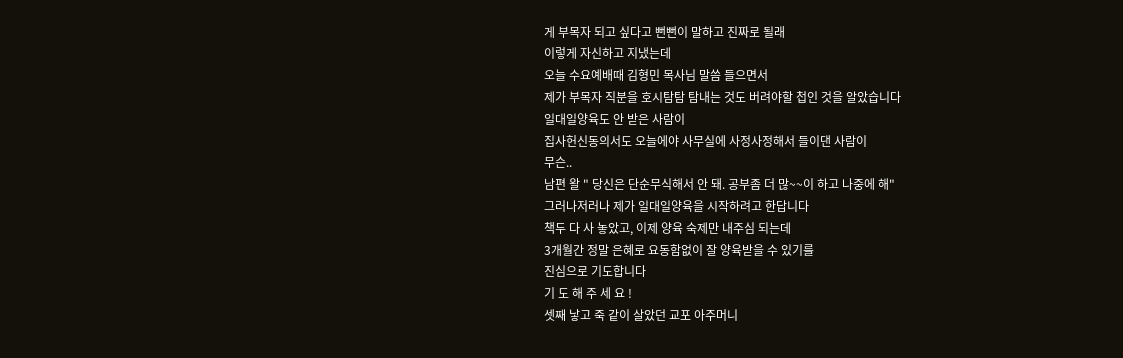게 부목자 되고 싶다고 뻔뻔이 말하고 진짜로 될래
이렇게 자신하고 지냈는데
오늘 수요예배때 김형민 목사님 말씀 들으면서
제가 부목자 직분을 호시탐탐 탐내는 것도 버려야할 첩인 것을 알았습니다
일대일양육도 안 받은 사람이
집사헌신동의서도 오늘에야 사무실에 사정사정해서 들이댄 사람이
무슨..
남편 왈 " 당신은 단순무식해서 안 돼. 공부좀 더 많~~이 하고 나중에 해"
그러나저러나 제가 일대일양육을 시작하려고 한답니다
책두 다 사 놓았고, 이제 양육 숙제만 내주심 되는데
3개월간 정말 은혜로 요동함없이 잘 양육받을 수 있기를
진심으로 기도합니다
기 도 해 주 세 요 !
셋째 낳고 죽 같이 살았던 교포 아주머니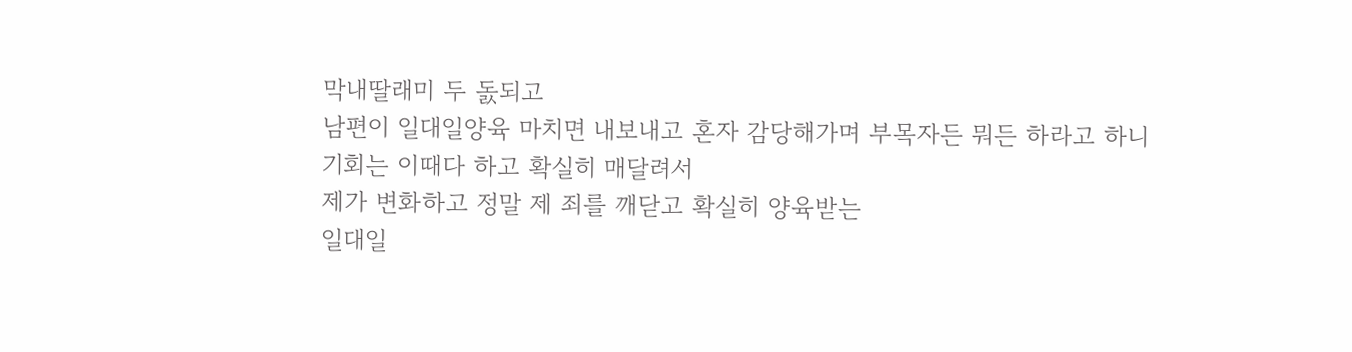막내딸래미 두 돐되고
남편이 일대일양육 마치면 내보내고 혼자 감당해가며 부목자든 뭐든 하라고 하니
기회는 이때다 하고 확실히 매달려서
제가 변화하고 정말 제 죄를 깨닫고 확실히 양육받는
일대일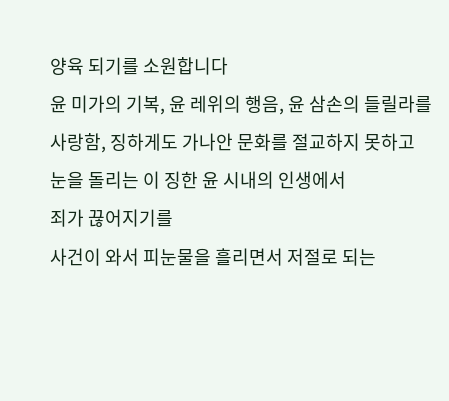양육 되기를 소원합니다
윤 미가의 기복, 윤 레위의 행음, 윤 삼손의 들릴라를 사랑함, 징하게도 가나안 문화를 절교하지 못하고 눈을 돌리는 이 징한 윤 시내의 인생에서
죄가 끊어지기를
사건이 와서 피눈물을 흘리면서 저절로 되는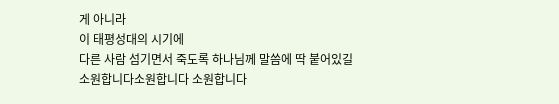게 아니라
이 태평성대의 시기에
다른 사람 섬기면서 죽도록 하나님께 말씀에 딱 붙어있길
소원합니다소원합니다 소원합니다